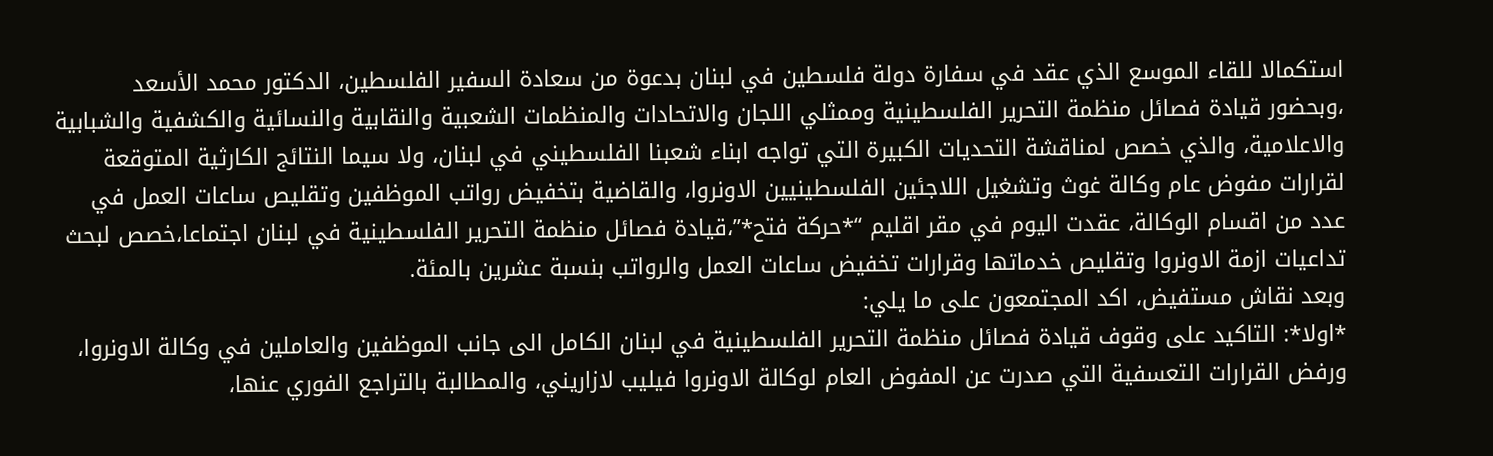استكمالا للقاء الموسع الذي عقد في سفارة دولة فلسطين في لبنان بدعوة من سعادة السفير الفلسطين، الدكتور محمد الأسعد ،وبحضور قيادة فصائل منظمة التحرير الفلسطينية وممثلي اللجان والاتحادات والمنظمات الشعبية والنقابية والنسائية والكشفية والشبابية والاعلامية، والذي خصص لمناقشة التحديات الكبيرة التي تواجه ابناء شعبنا الفلسطيني في لبنان، ولا سيما النتائج الكارثية المتوقعة لقرارات مفوض عام وكالة غوث وتشغيل اللاجئين الفلسطينيين الاونروا، والقاضية بتخفيض رواتب الموظفين وتقليص ساعات العمل في عدد من اقسام الوكالة، عقدت اليوم في مقر اقليم “*حركة فتح*”،قيادة فصائل منظمة التحرير الفلسطينية في لبنان اجتماعا،خصص لبحث تداعيات ازمة الاونروا وتقليص خدماتها وقرارات تخفيض ساعات العمل والرواتب بنسبة عشرين بالمئة.
وبعد نقاش مستفيض، اكد المجتمعون على ما يلي:
*اولا*: التاكيد على وقوف قيادة فصائل منظمة التحرير الفلسطينية في لبنان الكامل الى جانب الموظفين والعاملين في وكالة الاونروا، ورفض القرارات التعسفية التي صدرت عن المفوض العام لوكالة الاونروا فيليب لازاريني، والمطالبة بالتراجع الفوري عنها،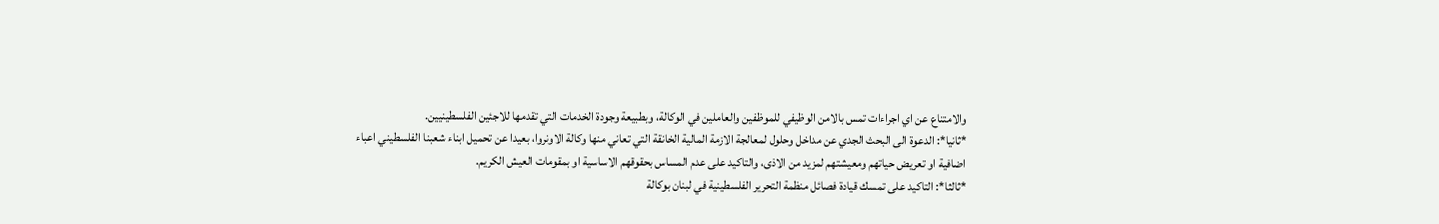والامتناع عن اي اجراءات تمس بالامن الوظيفي للموظفين والعاملين في الوكالة، وبطبيعة وجودة الخدمات التي تقدمها للاجئين الفلسطينيين.
*ثانيا*: الدعوة الى البحث الجدي عن مداخل وحلول لمعالجة الازمة المالية الخانقة التي تعاني منها وكالة الاونروا، بعيدا عن تحميل ابناء شعبنا الفلسطيني اعباء اضافية او تعريض حياتهم ومعيشتهم لمزيد من الاذى، والتاكيد على عدم المساس بحقوقهم الاساسية او بمقومات العيش الكريم.
*ثالثا*: التاكيد على تمسك قيادة فصائل منظمة التحرير الفلسطينية في لبنان بوكالة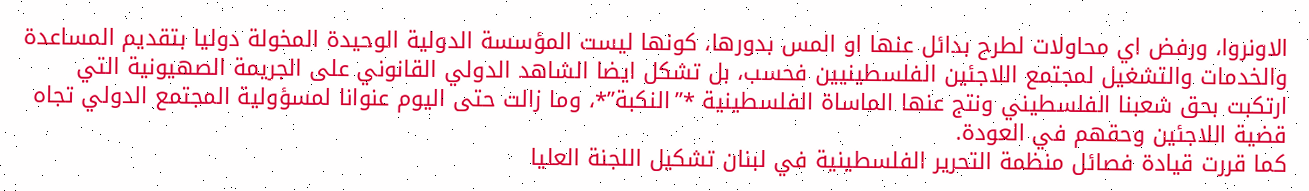الاونروا، ورفض اي محاولات لطرح بدائل عنها او المس بدورها، كونها ليست المؤسسة الدولية الوحيدة المخولة دوليا بتقديم المساعدة والخدمات والتشغيل لمجتمع اللاجئين الفلسطينيين فحسب، بل تشكل ايضا الشاهد الدولي القانوني على الجريمة الصهيونية التي ارتكبت بحق شعبنا الفلسطيني ونتج عنها الماساة الفلسطينية *”النكبة”*، وما زالت حتى اليوم عنوانا لمسؤولية المجتمع الدولي تجاه قضية اللاجئين وحقهم في العودة.
كما قررت قيادة فصائل منظمة التحرير الفلسطينية في لبنان تشكيل اللجنة العليا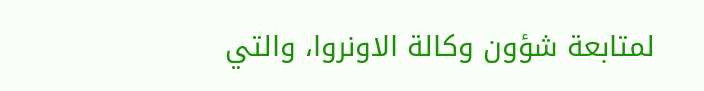لمتابعة شؤون وكالة الاونروا، والتي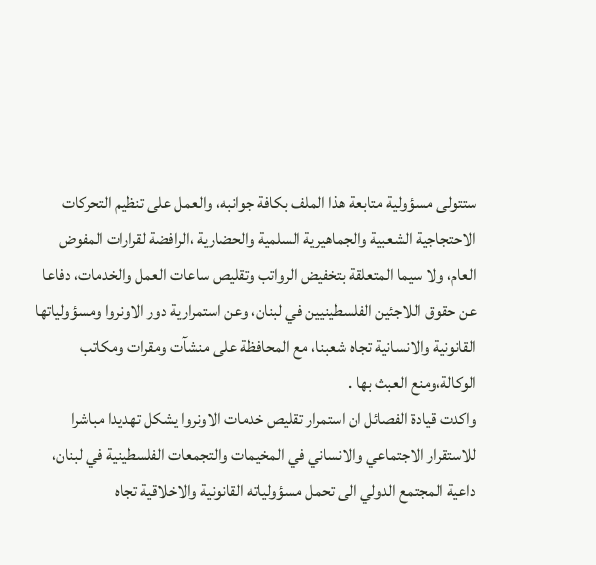ستتولى مسؤولية متابعة هذا الملف بكافة جوانبه، والعمل على تنظيم التحركات الاحتجاجية الشعبية والجماهيرية السلمية والحضارية ،الرافضة لقرارات المفوض العام، ولا سيما المتعلقة بتخفيض الرواتب وتقليص ساعات العمل والخدمات، دفاعا عن حقوق اللاجئين الفلسطينيين في لبنان، وعن استمرارية دور الاونروا ومسؤولياتها القانونية والانسانية تجاه شعبنا، مع المحافظة على منشآت ومقرات ومكاتب الوكالة،ومنع العبث بها .
واكدت قيادة الفصائل ان استمرار تقليص خدمات الاونروا يشكل تهديدا مباشرا للاستقرار الاجتماعي والانساني في المخيمات والتجمعات الفلسطينية في لبنان، داعية المجتمع الدولي الى تحمل مسؤولياته القانونية والاخلاقية تجاه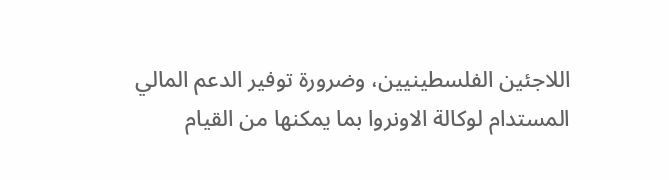اللاجئين الفلسطينيين، وضرورة توفير الدعم المالي المستدام لوكالة الاونروا بما يمكنها من القيام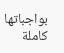بواجباتها كاملة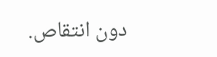دون انتقاص.